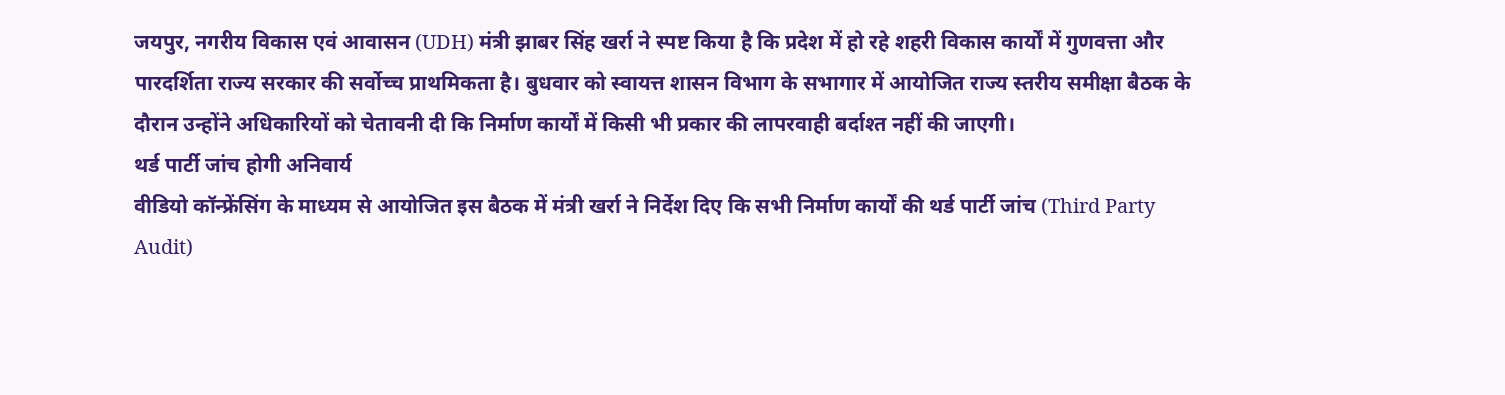जयपुर, नगरीय विकास एवं आवासन (UDH) मंत्री झाबर सिंह खर्रा ने स्पष्ट किया है कि प्रदेश में हो रहे शहरी विकास कार्यों में गुणवत्ता और पारदर्शिता राज्य सरकार की सर्वोच्च प्राथमिकता है। बुधवार को स्वायत्त शासन विभाग के सभागार में आयोजित राज्य स्तरीय समीक्षा बैठक के दौरान उन्होंने अधिकारियों को चेतावनी दी कि निर्माण कार्यों में किसी भी प्रकार की लापरवाही बर्दाश्त नहीं की जाएगी।
थर्ड पार्टी जांच होगी अनिवार्य
वीडियो कॉन्फ्रेंसिंग के माध्यम से आयोजित इस बैठक में मंत्री खर्रा ने निर्देश दिए कि सभी निर्माण कार्यों की थर्ड पार्टी जांच (Third Party Audit)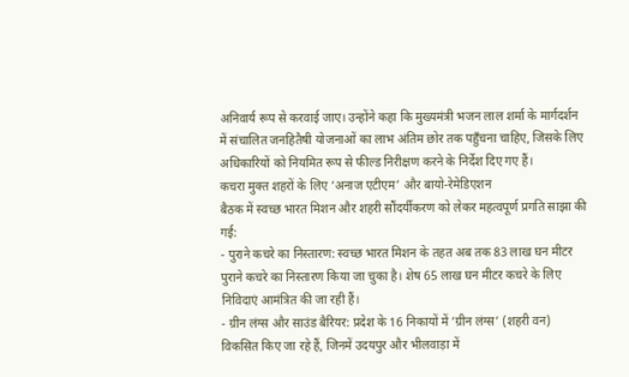अनिवार्य रूप से करवाई जाए। उन्होंने कहा कि मुख्यमंत्री भजन लाल शर्मा के मार्गदर्शन में संचालित जनहितैषी योजनाओं का लाभ अंतिम छोर तक पहुँचना चाहिए, जिसके लिए अधिकारियों को नियमित रूप से फील्ड निरीक्षण करने के निर्देश दिए गए हैं।
कचरा मुक्त शहरों के लिए ‘अनाज एटीएम’ और बायो-रेमेडिएशन
बैठक में स्वच्छ भारत मिशन और शहरी सौंदर्यीकरण को लेकर महत्वपूर्ण प्रगति साझा की गई:
- पुराने कचरे का निस्तारण: स्वच्छ भारत मिशन के तहत अब तक 83 लाख घन मीटर पुराने कचरे का निस्तारण किया जा चुका है। शेष 65 लाख घन मीटर कचरे के लिए निविदाएं आमंत्रित की जा रही हैं।
- ग्रीन लंग्स और साउंड बैरियर: प्रदेश के 16 निकायों में ‘ग्रीन लंग्स’ (शहरी वन) विकसित किए जा रहे हैं, जिनमें उदयपुर और भीलवाड़ा में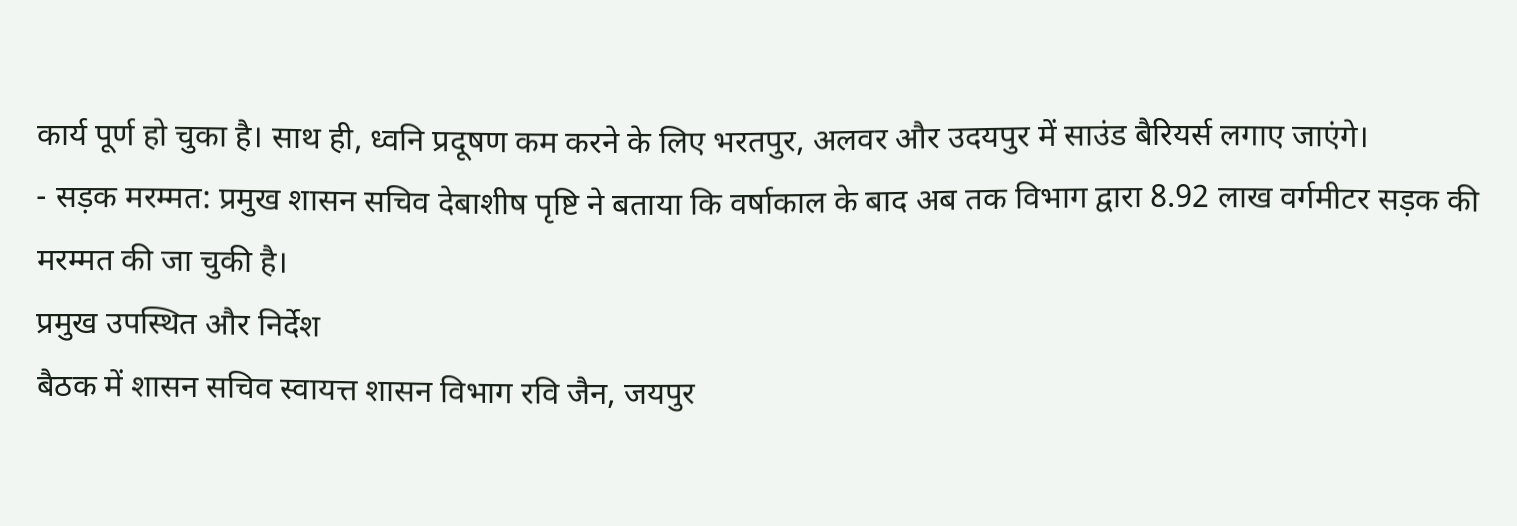कार्य पूर्ण हो चुका है। साथ ही, ध्वनि प्रदूषण कम करने के लिए भरतपुर, अलवर और उदयपुर में साउंड बैरियर्स लगाए जाएंगे।
- सड़क मरम्मत: प्रमुख शासन सचिव देबाशीष पृष्टि ने बताया कि वर्षाकाल के बाद अब तक विभाग द्वारा 8.92 लाख वर्गमीटर सड़क की मरम्मत की जा चुकी है।
प्रमुख उपस्थित और निर्देश
बैठक में शासन सचिव स्वायत्त शासन विभाग रवि जैन, जयपुर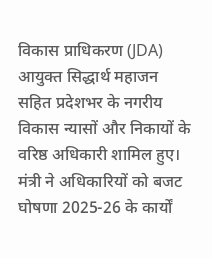विकास प्राधिकरण (JDA) आयुक्त सिद्धार्थ महाजन सहित प्रदेशभर के नगरीय विकास न्यासों और निकायों के वरिष्ठ अधिकारी शामिल हुए। मंत्री ने अधिकारियों को बजट घोषणा 2025-26 के कार्यों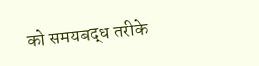को समयबद्ध तरीके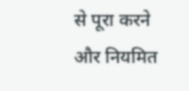से पूरा करने और नियमित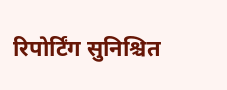रिपोर्टिंग सुनिश्चित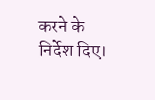करने के निर्देश दिए।